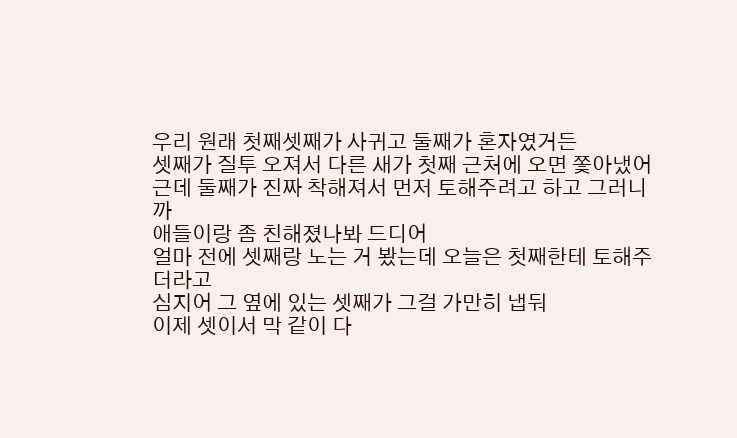우리 원래 첫째셋째가 사귀고 둘째가 혼자였거든
셋째가 질투 오져서 다른 새가 첫째 근처에 오면 쫓아냈어
근데 둘째가 진짜 착해져서 먼저 토해주려고 하고 그러니까
애들이랑 좀 친해졌나봐 드디어
얼마 전에 셋째랑 노는 거 봤는데 오늘은 첫째한테 토해주더라고
심지어 그 옆에 있는 셋째가 그걸 가만히 냅둬
이제 셋이서 막 같이 다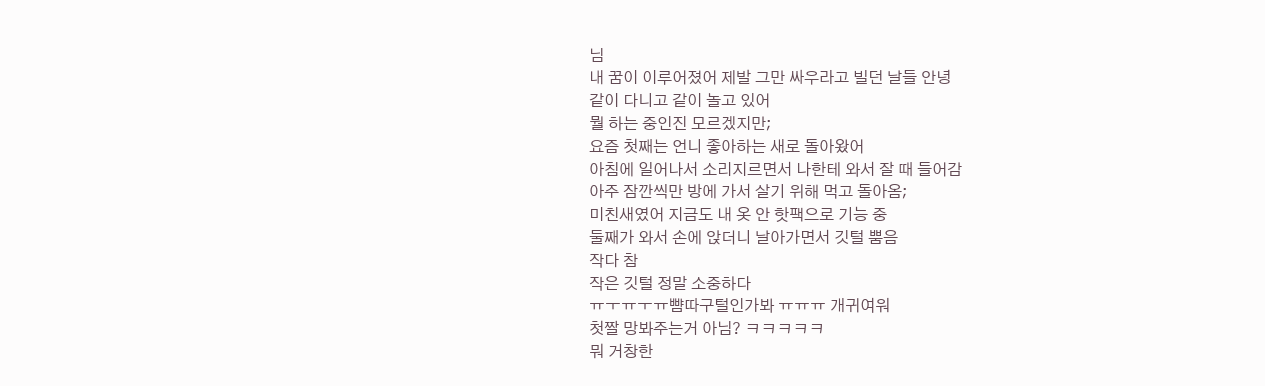님
내 꿈이 이루어졌어 제발 그만 싸우라고 빌던 날들 안녕
같이 다니고 같이 놀고 있어
뭘 하는 중인진 모르겠지만;
요즘 첫째는 언니 좋아하는 새로 돌아왔어
아침에 일어나서 소리지르면서 나한테 와서 잘 때 들어감
아주 잠깐씩만 방에 가서 살기 위해 먹고 돌아옴;
미친새였어 지금도 내 옷 안 핫팩으로 기능 중
둘째가 와서 손에 앉더니 날아가면서 깃털 뿜음
작다 참
작은 깃털 정말 소중하다
ㅠㅜㅠㅜㅠ뺨따구털인가봐 ㅠㅠㅠ 개귀여워
첫짤 망봐주는거 아님? ㅋㅋㅋㅋㅋ
뭐 거창한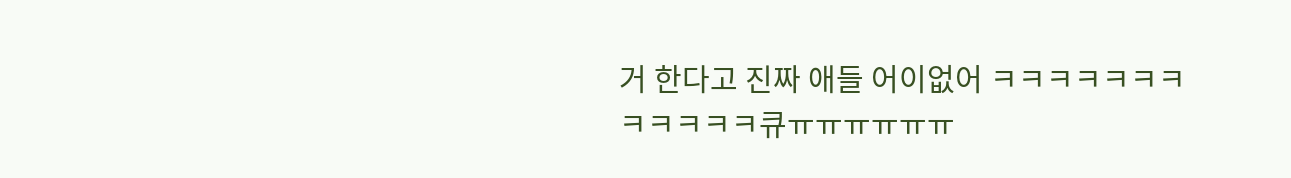거 한다고 진짜 애들 어이없어 ㅋㅋㅋㅋㅋㅋㅋㅋㅋㅋㅋㅋ큐ㅠㅠㅠㅠㅠㅠ